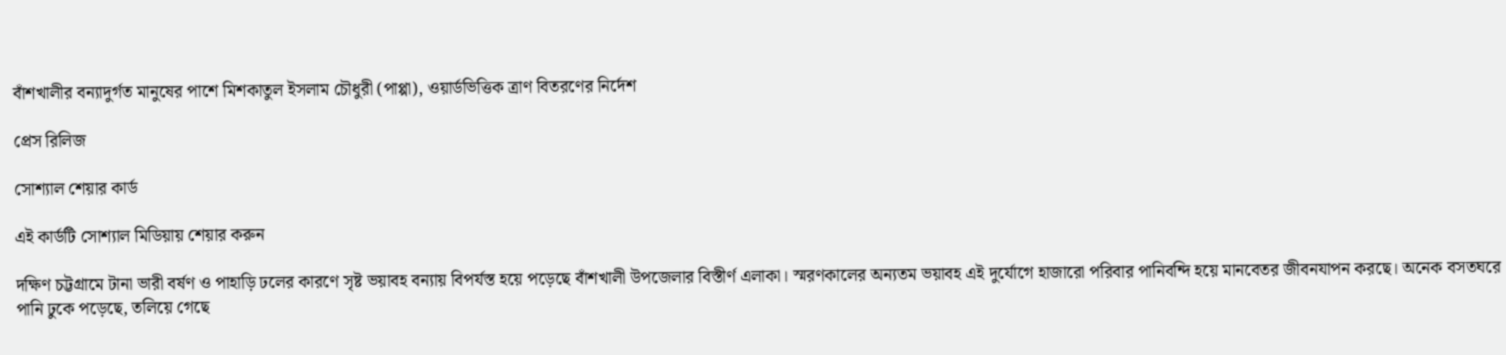বাঁশখালীর বন্যাদুর্গত মানুষের পাশে মিশকাতুল ইসলাম চৌধুরী (পাপ্পা), ওয়ার্ডভিত্তিক ত্রাণ বিতরণের নির্দেশ

প্রেস রিলিজ

সোশ্যাল শেয়ার কার্ড

এই কার্ডটি সোশ্যাল মিডিয়ায় শেয়ার করুন

দক্ষিণ চট্টগ্রামে টানা ভারী বর্ষণ ও পাহাড়ি ঢলের কারণে সৃষ্ট ভয়াবহ বন্যায় বিপর্যস্ত হয়ে পড়েছে বাঁশখালী উপজেলার বিস্তীর্ণ এলাকা। স্মরণকালের অন্যতম ভয়াবহ এই দুর্যোগে হাজারো পরিবার পানিবন্দি হয়ে মানবেতর জীবনযাপন করছে। অনেক বসতঘরে পানি ঢুকে পড়েছে, তলিয়ে গেছে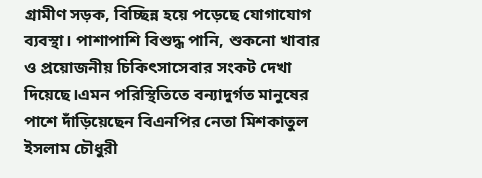গ্রামীণ সড়ক, বিচ্ছিন্ন হয়ে পড়েছে যোগাযোগ ব্যবস্থা। পাশাপাশি বিশুদ্ধ পানি, শুকনো খাবার ও প্রয়োজনীয় চিকিৎসাসেবার সংকট দেখা দিয়েছে।এমন পরিস্থিতিতে বন্যাদুর্গত মানুষের পাশে দাঁড়িয়েছেন বিএনপির নেতা মিশকাতুল ইসলাম চৌধুরী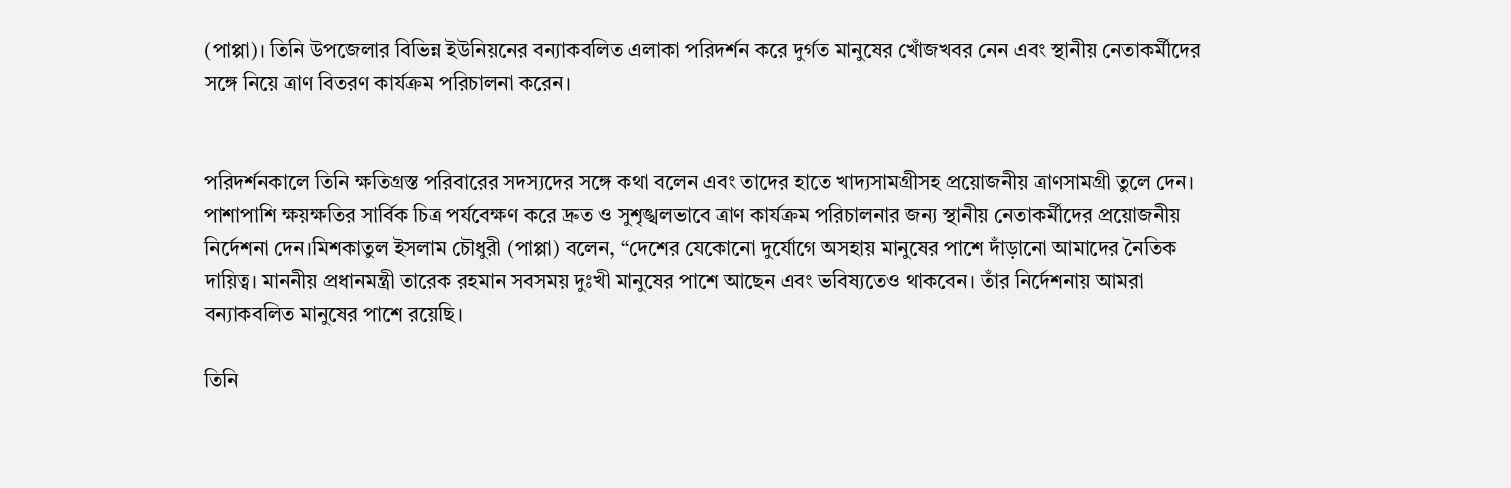(পাপ্পা)। তিনি উপজেলার বিভিন্ন ইউনিয়নের বন্যাকবলিত এলাকা পরিদর্শন করে দুর্গত মানুষের খোঁজখবর নেন এবং স্থানীয় নেতাকর্মীদের সঙ্গে নিয়ে ত্রাণ বিতরণ কার্যক্রম পরিচালনা করেন।


পরিদর্শনকালে তিনি ক্ষতিগ্রস্ত পরিবারের সদস্যদের সঙ্গে কথা বলেন এবং তাদের হাতে খাদ্যসামগ্রীসহ প্রয়োজনীয় ত্রাণসামগ্রী তুলে দেন। পাশাপাশি ক্ষয়ক্ষতির সার্বিক চিত্র পর্যবেক্ষণ করে দ্রুত ও সুশৃঙ্খলভাবে ত্রাণ কার্যক্রম পরিচালনার জন্য স্থানীয় নেতাকর্মীদের প্রয়োজনীয় নির্দেশনা দেন।মিশকাতুল ইসলাম চৌধুরী (পাপ্পা) বলেন, “দেশের যেকোনো দুর্যোগে অসহায় মানুষের পাশে দাঁড়ানো আমাদের নৈতিক দায়িত্ব। মাননীয় প্রধানমন্ত্রী তারেক রহমান সবসময় দুঃখী মানুষের পাশে আছেন এবং ভবিষ্যতেও থাকবেন। তাঁর নির্দেশনায় আমরা বন্যাকবলিত মানুষের পাশে রয়েছি।

তিনি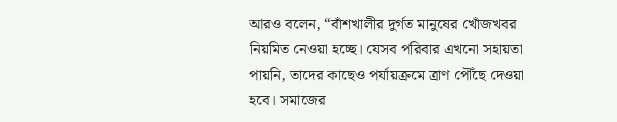আরও বলেন, “বাঁশখালীর দুর্গত মানুষের খোঁজখবর নিয়মিত নেওয়া হচ্ছে। যেসব পরিবার এখনো সহায়তা পায়নি, তাদের কাছেও পর্যায়ক্রমে ত্রাণ পৌঁছে দেওয়া হবে। সমাজের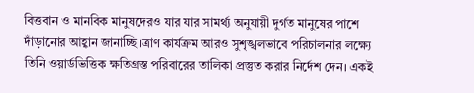বিত্তবান ও মানবিক মানুষদেরও যার যার সামর্থ্য অনুযায়ী দুর্গত মানুষের পাশে দাঁড়ানোর আহ্বান জানাচ্ছি।ত্রাণ কার্যক্রম আরও সুশৃঙ্খলভাবে পরিচালনার লক্ষ্যে তিনি ওয়ার্ডভিত্তিক ক্ষতিগ্রস্ত পরিবারের তালিকা প্রস্তুত করার নির্দেশ দেন। একই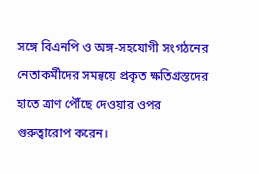সঙ্গে বিএনপি ও অঙ্গ-সহযোগী সংগঠনের নেতাকর্মীদের সমন্বয়ে প্রকৃত ক্ষতিগ্রস্তদের হাতে ত্রাণ পৌঁছে দেওয়ার ওপর গুরুত্বারোপ করেন।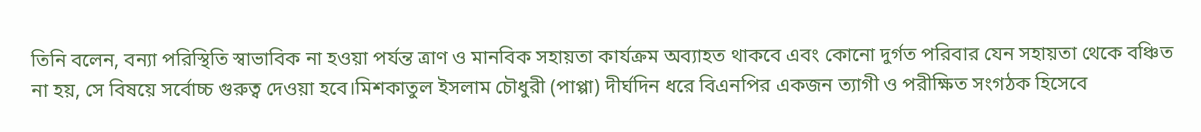তিনি বলেন, বন্যা পরিস্থিতি স্বাভাবিক না হওয়া পর্যন্ত ত্রাণ ও মানবিক সহায়তা কার্যক্রম অব্যাহত থাকবে এবং কোনো দুর্গত পরিবার যেন সহায়তা থেকে বঞ্চিত না হয়, সে বিষয়ে সর্বোচ্চ গুরুত্ব দেওয়া হবে।মিশকাতুল ইসলাম চৌধুরী (পাপ্পা) দীর্ঘদিন ধরে বিএনপির একজন ত্যাগী ও পরীক্ষিত সংগঠক হিসেবে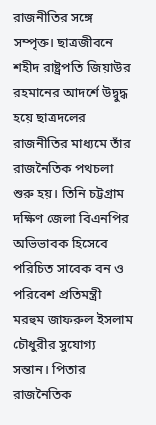রাজনীতির সঙ্গে সম্পৃক্ত। ছাত্রজীবনে শহীদ রাষ্ট্রপতি জিয়াউর রহমানের আদর্শে উদ্বুদ্ধ হয়ে ছাত্রদলের রাজনীতির মাধ্যমে তাঁর রাজনৈতিক পথচলা শুরু হয়। তিনি চট্টগ্রাম দক্ষিণ জেলা বিএনপির অভিভাবক হিসেবে পরিচিত সাবেক বন ও পরিবেশ প্রতিমন্ত্রী মরহুম জাফরুল ইসলাম চৌধুরীর সুযোগ্য সন্তান। পিতার রাজনৈতিক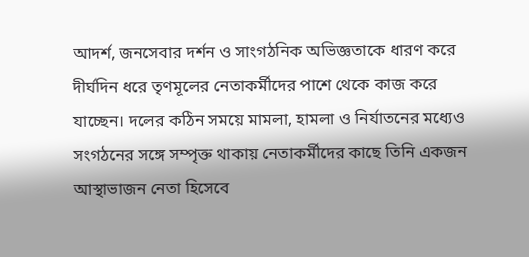আদর্শ, জনসেবার দর্শন ও সাংগঠনিক অভিজ্ঞতাকে ধারণ করে দীর্ঘদিন ধরে তৃণমূলের নেতাকর্মীদের পাশে থেকে কাজ করে যাচ্ছেন। দলের কঠিন সময়ে মামলা, হামলা ও নির্যাতনের মধ্যেও সংগঠনের সঙ্গে সম্পৃক্ত থাকায় নেতাকর্মীদের কাছে তিনি একজন আস্থাভাজন নেতা হিসেবে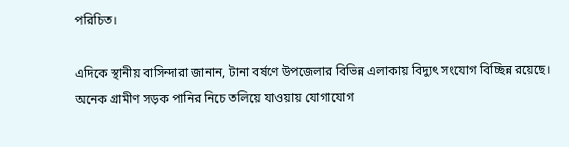পরিচিত।

এদিকে স্থানীয় বাসিন্দারা জানান, টানা বর্ষণে উপজেলার বিভিন্ন এলাকায় বিদ্যুৎ সংযোগ বিচ্ছিন্ন রয়েছে। অনেক গ্রামীণ সড়ক পানির নিচে তলিয়ে যাওয়ায় যোগাযোগ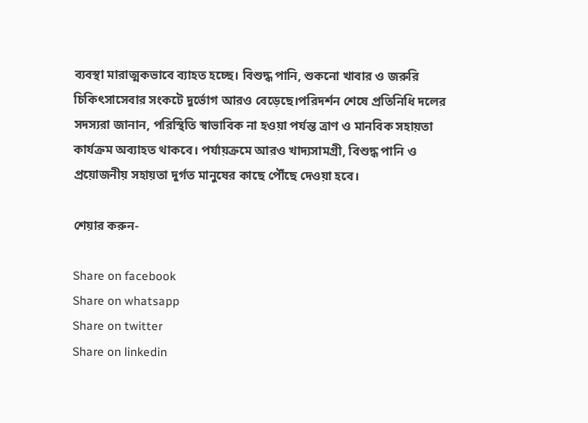ব্যবস্থা মারাত্মকভাবে ব্যাহত হচ্ছে। বিশুদ্ধ পানি, শুকনো খাবার ও জরুরি চিকিৎসাসেবার সংকটে দুর্ভোগ আরও বেড়েছে।পরিদর্শন শেষে প্রতিনিধি দলের সদস্যরা জানান, পরিস্থিতি স্বাভাবিক না হওয়া পর্যন্ত ত্রাণ ও মানবিক সহায়তা কার্যক্রম অব্যাহত থাকবে। পর্যায়ক্রমে আরও খাদ্যসামগ্রী, বিশুদ্ধ পানি ও প্রয়োজনীয় সহায়তা দুর্গত মানুষের কাছে পৌঁছে দেওয়া হবে।

শেয়ার করুন-

Share on facebook
Share on whatsapp
Share on twitter
Share on linkedin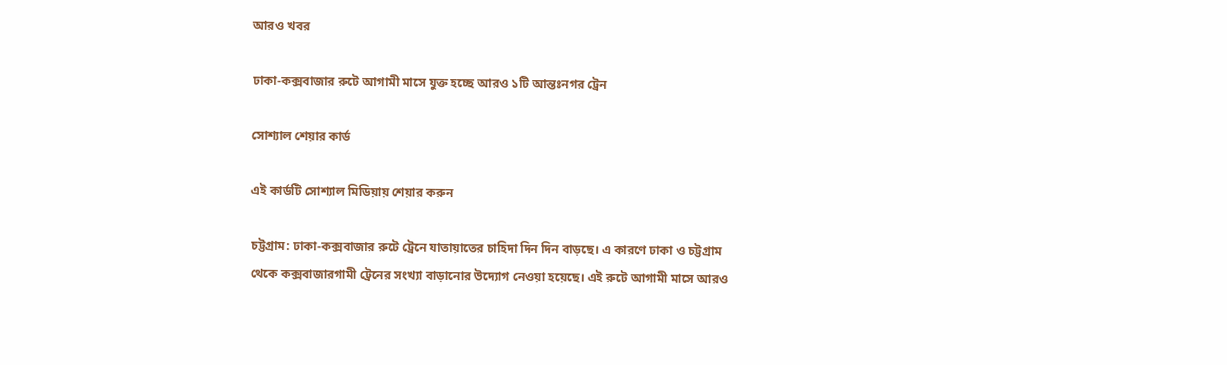আরও খবর

ঢাকা-কক্সবাজার রুটে আগামী মাসে যুক্ত হচ্ছে আরও ১টি আন্তঃনগর ট্রেন

সোশ্যাল শেয়ার কার্ড

এই কার্ডটি সোশ্যাল মিডিয়ায় শেয়ার করুন

চট্টগ্রাম: ঢাকা-কক্সবাজার রুটে ট্রেনে যাতায়াতের চাহিদা দিন দিন বাড়ছে। এ কারণে ঢাকা ও চট্টগ্রাম থেকে কক্সবাজারগামী ট্রেনের সংখ্যা বাড়ানোর উদ্যোগ নেওয়া হয়েছে। এই রুটে আগামী মাসে আরও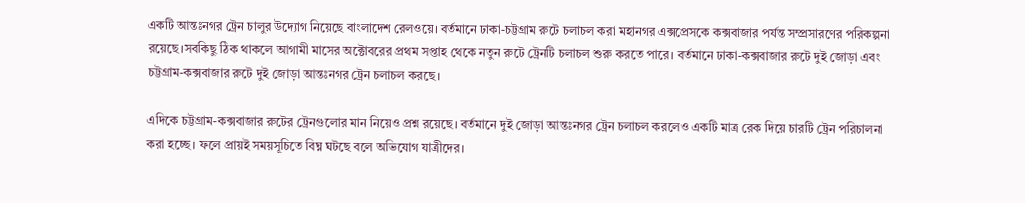একটি আন্তঃনগর ট্রেন চালুর উদ্যোগ নিয়েছে বাংলাদেশ রেলওয়ে। বর্তমানে ঢাকা-চট্টগ্রাম রুটে চলাচল করা মহানগর এক্সপ্রেসকে কক্সবাজার পর্যন্ত সম্প্রসারণের পরিকল্পনা রয়েছে।সবকিছু ঠিক থাকলে আগামী মাসের অক্টোবরের প্রথম সপ্তাহ থেকে নতুন রুটে ট্রেনটি চলাচল শুরু করতে পারে। বর্তমানে ঢাকা-কক্সবাজার রুটে দুই জোড়া এবং চট্টগ্রাম-কক্সবাজার রুটে দুই জোড়া আন্তঃনগর ট্রেন চলাচল করছে।

এদিকে চট্টগ্রাম-কক্সবাজার রুটের ট্রেনগুলোর মান নিয়েও প্রশ্ন রয়েছে। বর্তমানে দুই জোড়া আন্তঃনগর ট্রেন চলাচল করলেও একটি মাত্র রেক দিয়ে চারটি ট্রেন পরিচালনা করা হচ্ছে। ফলে প্রায়ই সময়সূচিতে বিঘ্ন ঘটছে বলে অভিযোগ যাত্রীদের।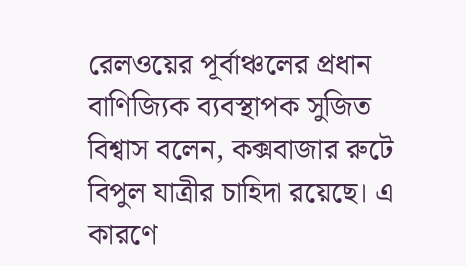রেলওয়ের পূর্বাঞ্চলের প্রধান বাণিজ্যিক ব্যবস্থাপক সুজিত বিশ্বাস বলেন, কক্সবাজার রুটে বিপুল যাত্রীর চাহিদা রয়েছে। এ কারণে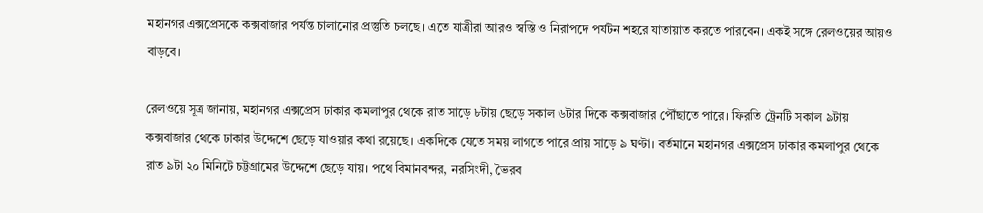মহানগর এক্সপ্রেসকে কক্সবাজার পর্যন্ত চালানোর প্রস্তুতি চলছে। এতে যাত্রীরা আরও স্বস্তি ও নিরাপদে পর্যটন শহরে যাতায়াত করতে পারবেন। একই সঙ্গে রেলওয়ের আয়ও বাড়বে।

রেলওয়ে সূত্র জানায়, মহানগর এক্সপ্রেস ঢাকার কমলাপুর থেকে রাত সাড়ে ৮টায় ছেড়ে সকাল ৬টার দিকে কক্সবাজার পৌঁছাতে পারে। ফিরতি ট্রেনটি সকাল ৯টায় কক্সবাজার থেকে ঢাকার উদ্দেশে ছেড়ে যাওয়ার কথা রয়েছে। একদিকে যেতে সময় লাগতে পারে প্রায় সাড়ে ৯ ঘণ্টা। বর্তমানে মহানগর এক্সপ্রেস ঢাকার কমলাপুর থেকে রাত ৯টা ২০ মিনিটে চট্টগ্রামের উদ্দেশে ছেড়ে যায়। পথে বিমানবন্দর, নরসিংদী, ভৈরব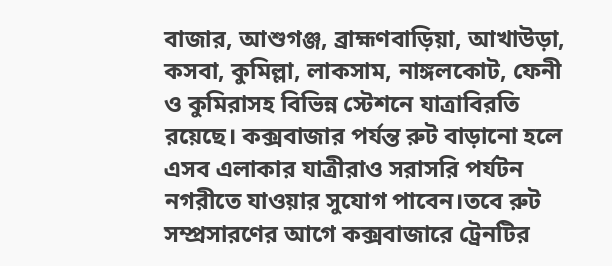বাজার, আশুগঞ্জ, ব্রাহ্মণবাড়িয়া, আখাউড়া, কসবা, কুমিল্লা, লাকসাম, নাঙ্গলকোট, ফেনী ও কুমিরাসহ বিভিন্ন স্টেশনে যাত্রাবিরতি রয়েছে। কক্সবাজার পর্যন্ত রুট বাড়ানো হলে এসব এলাকার যাত্রীরাও সরাসরি পর্যটন নগরীতে যাওয়ার সুযোগ পাবেন।তবে রুট সম্প্রসারণের আগে কক্সবাজারে ট্রেনটির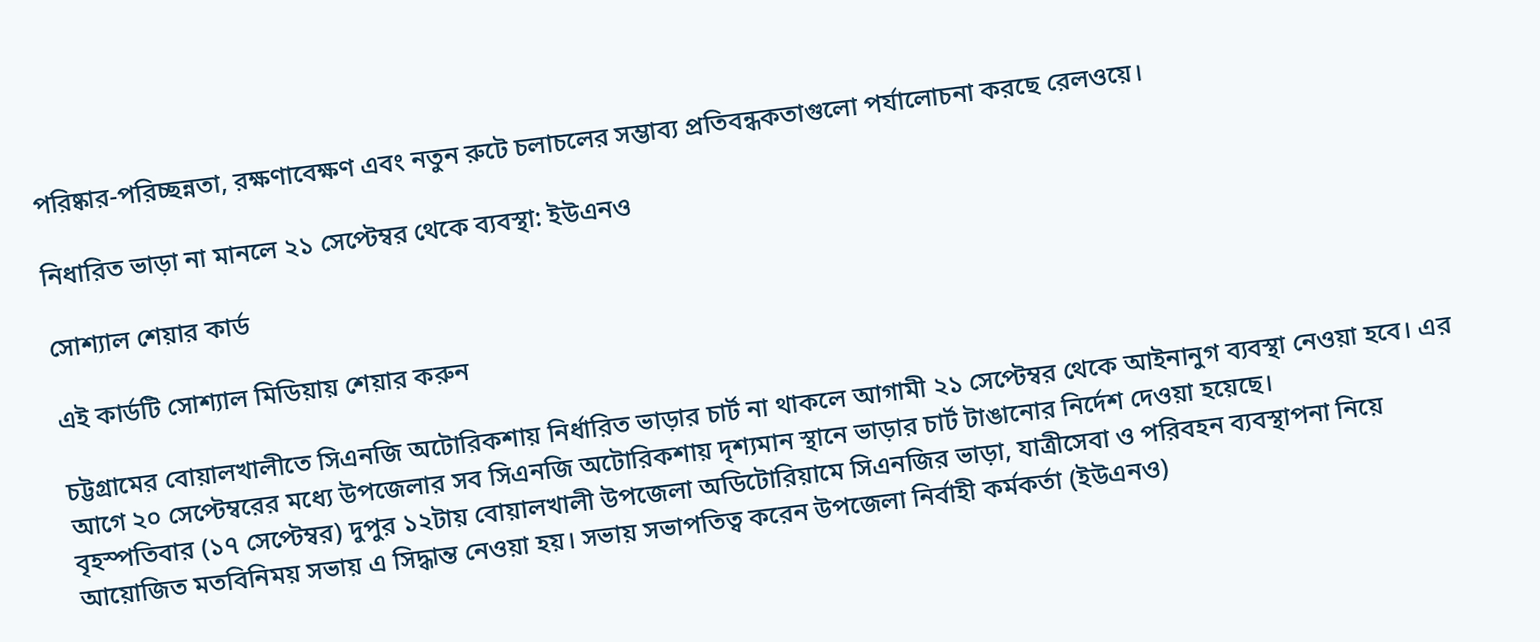পরিষ্কার-পরিচ্ছন্নতা, রক্ষণাবেক্ষণ এবং নতুন রুটে চলাচলের সম্ভাব্য প্রতিবন্ধকতাগুলো পর্যালোচনা করছে রেলওয়ে।

নিধারিত ভাড়া না মানলে ২১ সেপ্টেম্বর থেকে ব্যবস্থা: ইউএনও

সোশ্যাল শেয়ার কার্ড

এই কার্ডটি সোশ্যাল মিডিয়ায় শেয়ার করুন

চট্টগ্রামের বোয়ালখালীতে সিএনজি অটোরিকশায় নির্ধারিত ভাড়ার চার্ট না থাকলে আগামী ২১ সেপ্টেম্বর থেকে আইনানুগ ব্যবস্থা নেওয়া হবে। এর আগে ২০ সেপ্টেম্বরের মধ্যে উপজেলার সব সিএনজি অটোরিকশায় দৃশ্যমান স্থানে ভাড়ার চার্ট টাঙানোর নির্দেশ দেওয়া হয়েছে।
বৃহস্পতিবার (১৭ সেপ্টেম্বর) দুপুর ১২টায় বোয়ালখালী উপজেলা অডিটোরিয়ামে সিএনজির ভাড়া, যাত্রীসেবা ও পরিবহন ব্যবস্থাপনা নিয়ে আয়োজিত মতবিনিময় সভায় এ সিদ্ধান্ত নেওয়া হয়। সভায় সভাপতিত্ব করেন উপজেলা নির্বাহী কর্মকর্তা (ইউএনও)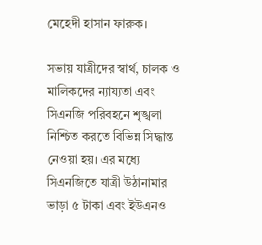মেহেদী হাসান ফারুক।

সভায় যাত্রীদের স্বার্থ, চালক ও মালিকদের ন্যায্যতা এবং সিএনজি পরিবহনে শৃঙ্খলা নিশ্চিত করতে বিভিন্ন সিদ্ধান্ত নেওয়া হয়। এর মধ্যে সিএনজিতে যাত্রী উঠানামার ভাড়া ৫ টাকা এবং ইউএনও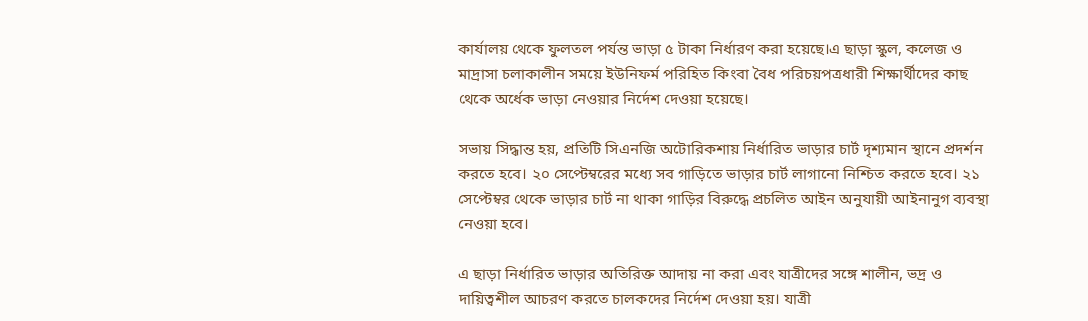কার্যালয় থেকে ফুলতল পর্যন্ত ভাড়া ৫ টাকা নির্ধারণ করা হয়েছে।এ ছাড়া স্কুল, কলেজ ও মাদ্রাসা চলাকালীন সময়ে ইউনিফর্ম পরিহিত কিংবা বৈধ পরিচয়পত্রধারী শিক্ষার্থীদের কাছ থেকে অর্ধেক ভাড়া নেওয়ার নির্দেশ দেওয়া হয়েছে।

সভায় সিদ্ধান্ত হয়, প্রতিটি সিএনজি অটোরিকশায় নির্ধারিত ভাড়ার চার্ট দৃশ্যমান স্থানে প্রদর্শন করতে হবে। ২০ সেপ্টেম্বরের মধ্যে সব গাড়িতে ভাড়ার চার্ট লাগানো নিশ্চিত করতে হবে। ২১ সেপ্টেম্বর থেকে ভাড়ার চার্ট না থাকা গাড়ির বিরুদ্ধে প্রচলিত আইন অনুযায়ী আইনানুগ ব্যবস্থা নেওয়া হবে।

এ ছাড়া নির্ধারিত ভাড়ার অতিরিক্ত আদায় না করা এবং যাত্রীদের সঙ্গে শালীন, ভদ্র ও দায়িত্বশীল আচরণ করতে চালকদের নির্দেশ দেওয়া হয়। যাত্রী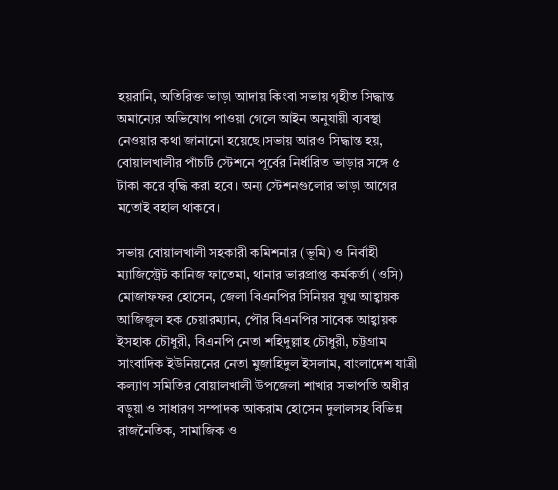হয়রানি, অতিরিক্ত ভাড়া আদায় কিংবা সভায় গৃহীত সিদ্ধান্ত অমান্যের অভিযোগ পাওয়া গেলে আইন অনুযায়ী ব্যবস্থা নেওয়ার কথা জানানো হয়েছে।সভায় আরও সিদ্ধান্ত হয়, বোয়ালখালীর পাঁচটি স্টেশনে পূর্বের নির্ধারিত ভাড়ার সঙ্গে ৫ টাকা করে বৃদ্ধি করা হবে। অন্য স্টেশনগুলোর ভাড়া আগের মতোই বহাল থাকবে।

সভায় বোয়ালখালী সহকারী কমিশনার (ভূমি) ও নির্বাহী ম্যাজিস্ট্রেট কানিজ ফাতেমা, থানার ভারপ্রাপ্ত কর্মকর্তা (ওসি) মোজাফফর হোসেন, জেলা বিএনপির সিনিয়র যুগ্ম আহ্বায়ক আজিজুল হক চেয়ারম্যান, পৌর বিএনপির সাবেক আহ্বায়ক ইসহাক চৌধুরী, বিএনপি নেতা শহিদুল্লাহ চৌধুরী, চট্টগ্রাম সাংবাদিক ইউনিয়নের নেতা মুজাহিদুল ইসলাম, বাংলাদেশ যাত্রী কল্যাণ সমিতির বোয়ালখালী উপজেলা শাখার সভাপতি অধীর বড়ুয়া ও সাধারণ সম্পাদক আকরাম হোসেন দুলালসহ বিভিন্ন রাজনৈতিক, সামাজিক ও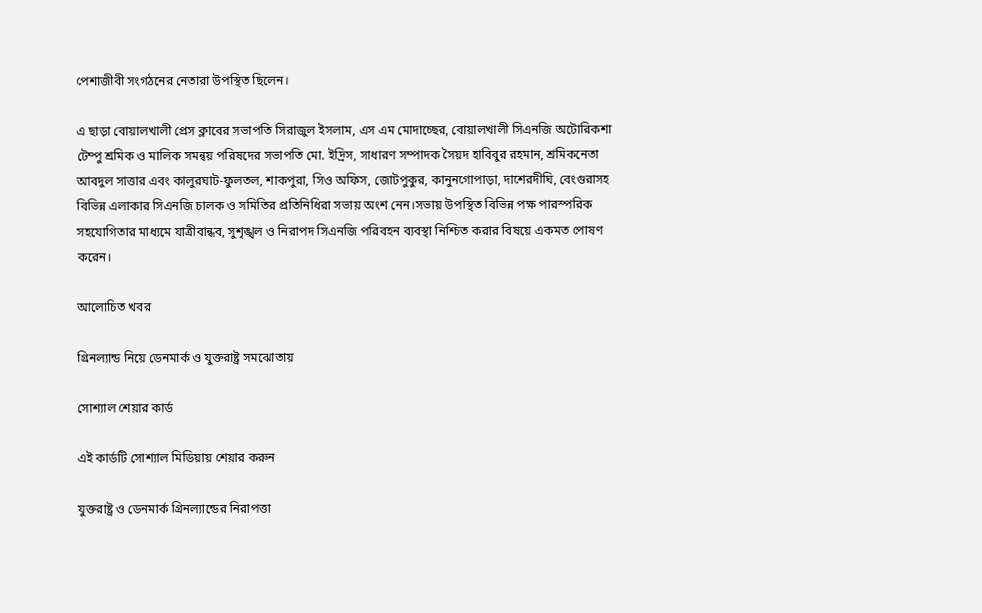পেশাজীবী সংগঠনের নেতারা উপস্থিত ছিলেন।

এ ছাড়া বোয়ালখালী প্রেস ক্লাবের সভাপতি সিরাজুল ইসলাম, এস এম মোদাচ্ছের, বোয়ালখালী সিএনজি অটোরিকশা টেম্পু শ্রমিক ও মালিক সমন্বয় পরিষদের সভাপতি মো. ইদ্রিস, সাধারণ সম্পাদক সৈয়দ হাবিবুর রহমান, শ্রমিকনেতা আবদুল সাত্তার এবং কালুরঘাট-ফুলতল, শাকপুরা, সিও অফিস, জোটপুকুর, কানুনগোপাড়া, দাশেরদীঘি, বেংগুরাসহ বিভিন্ন এলাকার সিএনজি চালক ও সমিতির প্রতিনিধিরা সভায় অংশ নেন।সভায় উপস্থিত বিভিন্ন পক্ষ পারস্পরিক সহযোগিতার মাধ্যমে যাত্রীবান্ধব, সুশৃঙ্খল ও নিরাপদ সিএনজি পরিবহন ব্যবস্থা নিশ্চিত করার বিষয়ে একমত পোষণ করেন।

আলোচিত খবর

গ্রিনল্যান্ড নিয়ে ডেনমার্ক ও যুক্তরাষ্ট্র সমঝোতায়

সোশ্যাল শেয়ার কার্ড

এই কার্ডটি সোশ্যাল মিডিয়ায় শেয়ার করুন

যুক্তরাষ্ট্র ও ডেনমার্ক গ্রিনল্যান্ডের নিরাপত্তা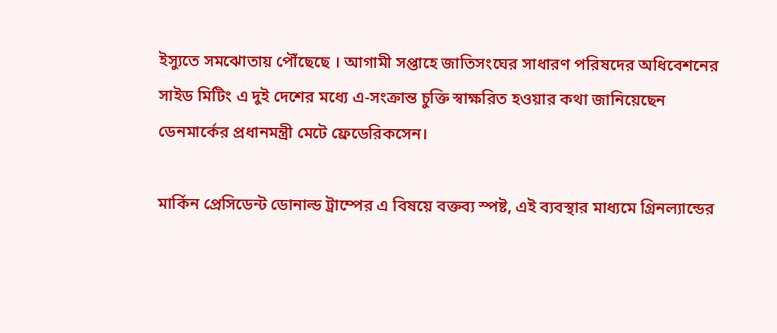ইস্যুতে সমঝোতায় পৌঁছেছে । আগামী সপ্তাহে জাতিসংঘের সাধারণ পরিষদের অধিবেশনের সাইড মিটিং এ দুই দেশের মধ্যে এ-সংক্রান্ত চুক্তি স্বাক্ষরিত হওয়ার কথা জানিয়েছেন ডেনমার্কের প্রধানমন্ত্রী মেটে ফ্রেডেরিকসেন।

মার্কিন প্রেসিডেন্ট ডোনাল্ড ট্রাম্পের এ বিষয়ে বক্তব্য স্পষ্ট, এই ব্যবস্থার মাধ্যমে গ্রিনল্যান্ডের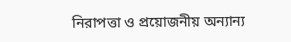নিরাপত্তা ও প্রয়োজনীয় অন্যান্য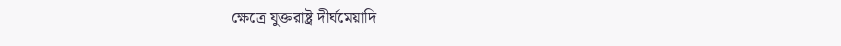ক্ষেত্রে যুক্তরাষ্ট্র দীর্ঘমেয়াদি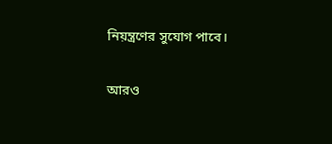নিয়ন্ত্রণের সুযোগ পাবে।

আরও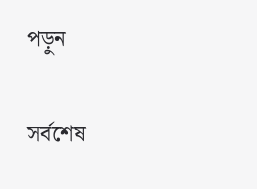পড়ুন

সর্বশেষ